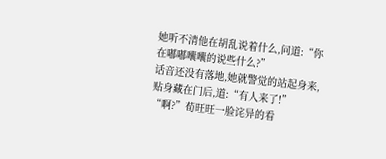她听不清他在胡乱说着什么,问道:“你在嘟嘟囔囔的说些什么?”
话音还没有落地,她就警觉的站起身来,贴身藏在门后,道:“有人来了!”
“啊?”荀旺旺一脸诧异的看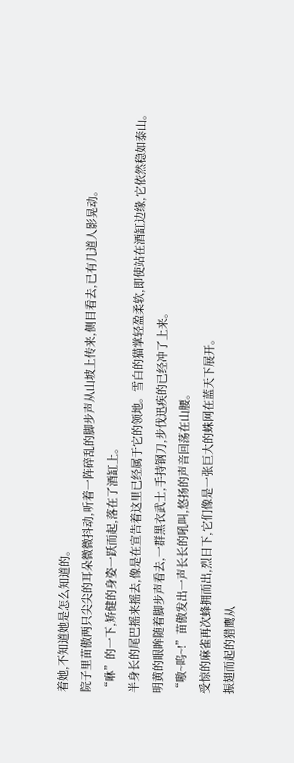着她,不知道她是怎么知道的。
院子里苗傲两只尖尖的耳朵微微抖动,听着一阵碎乱的脚步声从山坡上传来,侧目看去,已有几道人影晃动。
“咻”的一下,矫健的身姿一跃而起,落在了酒缸上。
半身长的尾巴摇来摇去,像是在宣告着这里已经属于它的领地。雪白的猫掌轻盈柔软,即使站在酒缸边缘,它依然稳如泰山。
明黄的眼眸随着脚步声看去,一群黑衣武士,手持钢刀,步伐迅疾的已经冲了上来。
“嗷~呜~!”苗傲发出一声长长的吼叫,悠扬的声音回荡在山腰。
受惊的麻雀再次蜂拥而出,烈日下,它们像是一张巨大的蛛网在蓝天下展开。
振翅而起的猎鹰从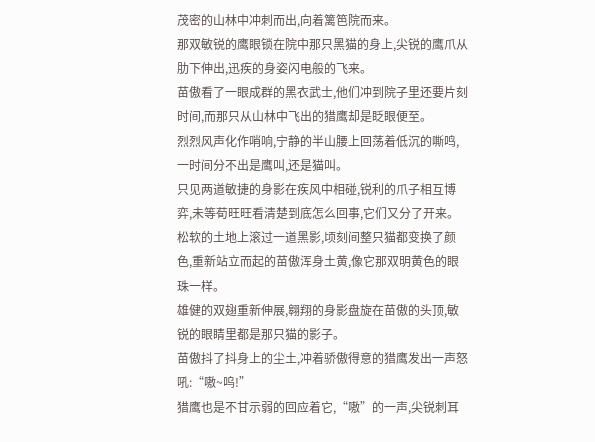茂密的山林中冲刺而出,向着篱笆院而来。
那双敏锐的鹰眼锁在院中那只黑猫的身上,尖锐的鹰爪从肋下伸出,迅疾的身姿闪电般的飞来。
苗傲看了一眼成群的黑衣武士,他们冲到院子里还要片刻时间,而那只从山林中飞出的猎鹰却是眨眼便至。
烈烈风声化作哨响,宁静的半山腰上回荡着低沉的嘶鸣,一时间分不出是鹰叫,还是猫叫。
只见两道敏捷的身影在疾风中相碰,锐利的爪子相互博弈,未等荀旺旺看清楚到底怎么回事,它们又分了开来。
松软的土地上滚过一道黑影,顷刻间整只猫都变换了颜色,重新站立而起的苗傲浑身土黄,像它那双明黄色的眼珠一样。
雄健的双翅重新伸展,翱翔的身影盘旋在苗傲的头顶,敏锐的眼睛里都是那只猫的影子。
苗傲抖了抖身上的尘土,冲着骄傲得意的猎鹰发出一声怒吼:“嗷~呜!”
猎鹰也是不甘示弱的回应着它,“嗷”的一声,尖锐刺耳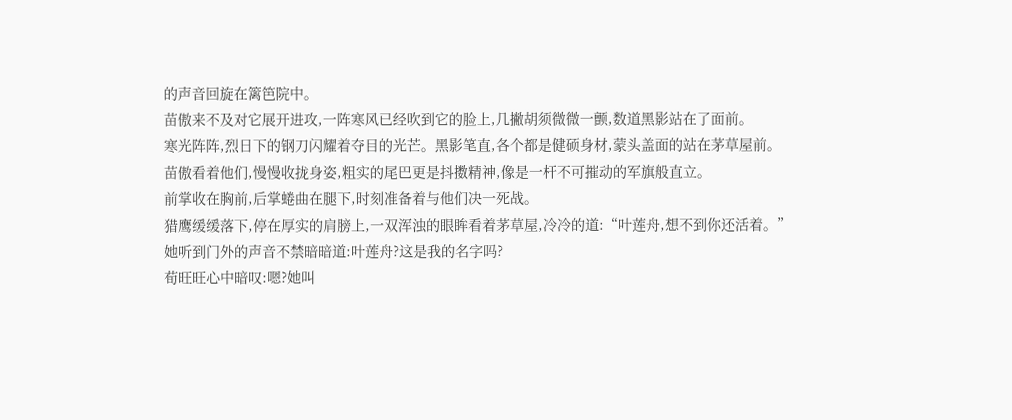的声音回旋在篱笆院中。
苗傲来不及对它展开进攻,一阵寒风已经吹到它的脸上,几撇胡须微微一颤,数道黑影站在了面前。
寒光阵阵,烈日下的钢刀闪耀着夺目的光芒。黑影笔直,各个都是健硕身材,蒙头盖面的站在茅草屋前。
苗傲看着他们,慢慢收拢身姿,粗实的尾巴更是抖擞精神,像是一杆不可摧动的军旗般直立。
前掌收在胸前,后掌蜷曲在腿下,时刻准备着与他们决一死战。
猎鹰缓缓落下,停在厚实的肩膀上,一双浑浊的眼眸看着茅草屋,冷冷的道:“叶莲舟,想不到你还活着。”
她听到门外的声音不禁暗暗道:叶莲舟?这是我的名字吗?
荀旺旺心中暗叹:嗯?她叫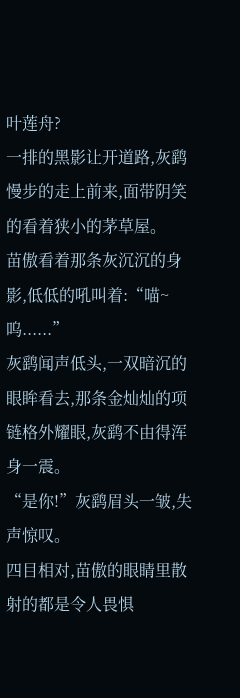叶莲舟?
一排的黑影让开道路,灰鹞慢步的走上前来,面带阴笑的看着狭小的茅草屋。
苗傲看着那条灰沉沉的身影,低低的吼叫着:“喵~呜......”
灰鹞闻声低头,一双暗沉的眼眸看去,那条金灿灿的项链格外耀眼,灰鹞不由得浑身一震。
“是你!”灰鹞眉头一皱,失声惊叹。
四目相对,苗傲的眼睛里散射的都是令人畏惧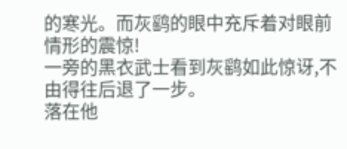的寒光。而灰鹞的眼中充斥着对眼前情形的震惊!
一旁的黑衣武士看到灰鹞如此惊讶,不由得往后退了一步。
落在他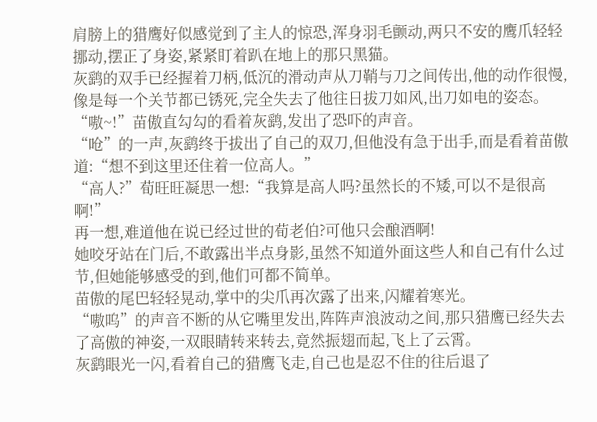肩膀上的猎鹰好似感觉到了主人的惊恐,浑身羽毛颤动,两只不安的鹰爪轻轻挪动,摆正了身姿,紧紧盯着趴在地上的那只黑猫。
灰鹞的双手已经握着刀柄,低沉的滑动声从刀鞘与刀之间传出,他的动作很慢,像是每一个关节都已锈死,完全失去了他往日拔刀如风,出刀如电的姿态。
“嗷~!”苗傲直勾勾的看着灰鹞,发出了恐吓的声音。
“呛”的一声,灰鹞终于拔出了自己的双刀,但他没有急于出手,而是看着苗傲道:“想不到这里还住着一位高人。”
“高人?”荀旺旺凝思一想:“我算是高人吗?虽然长的不矮,可以不是很高啊!”
再一想,难道他在说已经过世的荀老伯?可他只会酿酒啊!
她咬牙站在门后,不敢露出半点身影,虽然不知道外面这些人和自己有什么过节,但她能够感受的到,他们可都不简单。
苗傲的尾巴轻轻晃动,掌中的尖爪再次露了出来,闪耀着寒光。
“嗷呜”的声音不断的从它嘴里发出,阵阵声浪波动之间,那只猎鹰已经失去了高傲的神姿,一双眼睛转来转去,竟然振翅而起,飞上了云霄。
灰鹞眼光一闪,看着自己的猎鹰飞走,自己也是忍不住的往后退了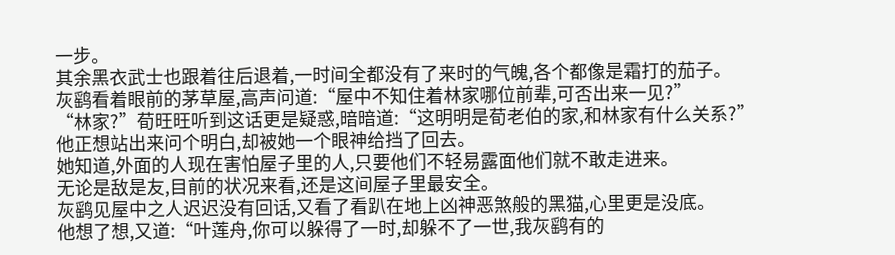一步。
其余黑衣武士也跟着往后退着,一时间全都没有了来时的气魄,各个都像是霜打的茄子。
灰鹞看着眼前的茅草屋,高声问道:“屋中不知住着林家哪位前辈,可否出来一见?”
“林家?”荀旺旺听到这话更是疑惑,暗暗道:“这明明是荀老伯的家,和林家有什么关系?”
他正想站出来问个明白,却被她一个眼神给挡了回去。
她知道,外面的人现在害怕屋子里的人,只要他们不轻易露面他们就不敢走进来。
无论是敌是友,目前的状况来看,还是这间屋子里最安全。
灰鹞见屋中之人迟迟没有回话,又看了看趴在地上凶神恶煞般的黑猫,心里更是没底。
他想了想,又道:“叶莲舟,你可以躲得了一时,却躲不了一世,我灰鹞有的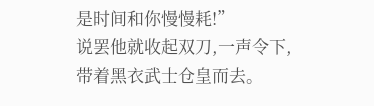是时间和你慢慢耗!”
说罢他就收起双刀,一声令下,带着黑衣武士仓皇而去。